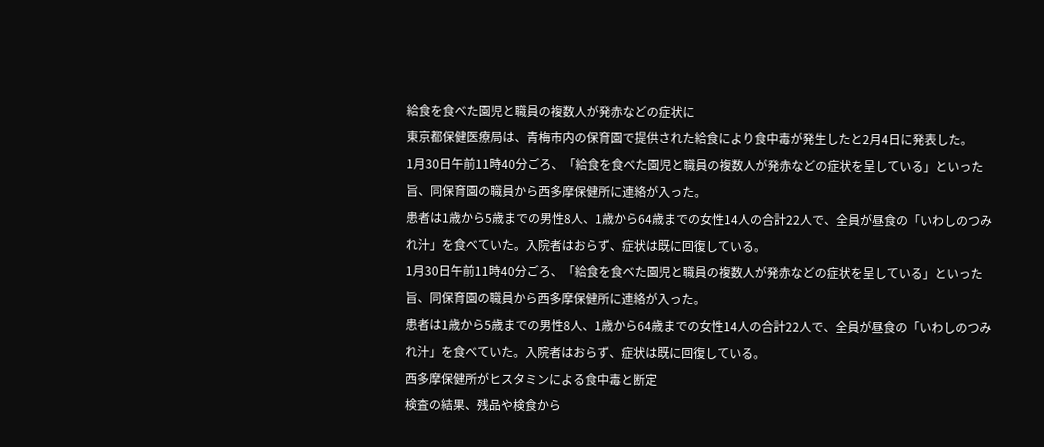給食を食べた園児と職員の複数人が発赤などの症状に
東京都保健医療局は、青梅市内の保育園で提供された給食により食中毒が発生したと2月4日に発表した。
1月30日午前11時40分ごろ、「給食を食べた園児と職員の複数人が発赤などの症状を呈している」といった旨、同保育園の職員から西多摩保健所に連絡が入った。
患者は1歳から5歳までの男性8人、1歳から64歳までの女性14人の合計22人で、全員が昼食の「いわしのつみれ汁」を食べていた。入院者はおらず、症状は既に回復している。
1月30日午前11時40分ごろ、「給食を食べた園児と職員の複数人が発赤などの症状を呈している」といった旨、同保育園の職員から西多摩保健所に連絡が入った。
患者は1歳から5歳までの男性8人、1歳から64歳までの女性14人の合計22人で、全員が昼食の「いわしのつみれ汁」を食べていた。入院者はおらず、症状は既に回復している。
西多摩保健所がヒスタミンによる食中毒と断定
検査の結果、残品や検食から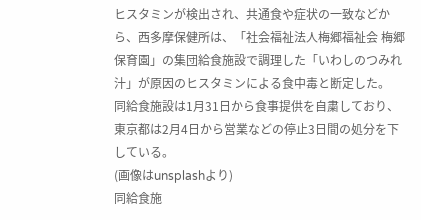ヒスタミンが検出され、共通食や症状の一致などから、西多摩保健所は、「社会福祉法人梅郷福祉会 梅郷保育園」の集団給食施設で調理した「いわしのつみれ汁」が原因のヒスタミンによる食中毒と断定した。
同給食施設は1月31日から食事提供を自粛しており、東京都は2月4日から営業などの停止3日間の処分を下している。
(画像はunsplashより)
同給食施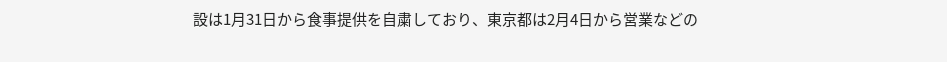設は1月31日から食事提供を自粛しており、東京都は2月4日から営業などの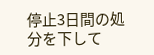停止3日間の処分を下して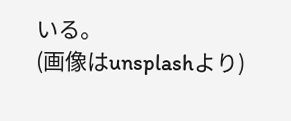いる。
(画像はunsplashより)